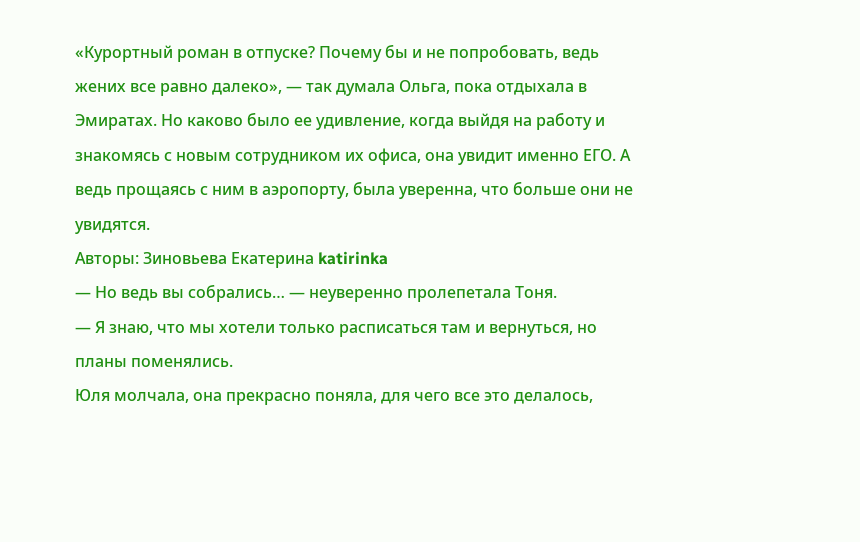«Курортный роман в отпуске? Почему бы и не попробовать, ведь жених все равно далеко», — так думала Ольга, пока отдыхала в Эмиратах. Но каково было ее удивление, когда выйдя на работу и знакомясь с новым сотрудником их офиса, она увидит именно ЕГО. А ведь прощаясь с ним в аэропорту, была уверенна, что больше они не увидятся.
Авторы: Зиновьева Екатерина katirinka
— Но ведь вы собрались… — неуверенно пролепетала Тоня.
— Я знаю, что мы хотели только расписаться там и вернуться, но планы поменялись.
Юля молчала, она прекрасно поняла, для чего все это делалось,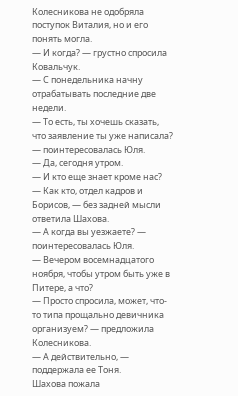Колесникова не одобряла
поступок Виталия, но и его понять могла.
— И когда? — грустно спросила Ковальчук.
— С понедельника начну отрабатывать последние две недели.
— То есть, ты хочешь сказать, что заявление ты уже написала? — поинтересовалась Юля.
— Да, сегодня утром.
— И кто еще знает кроме нас?
— Как кто, отдел кадров и Борисов, — без задней мысли ответила Шахова.
— А когда вы уезжаете? — поинтересовалась Юля.
— Вечером восемнадцатого ноября, чтобы утром быть уже в Питере, а что?
— Просто спросила, может, что-то типа прощально девичника организуем? — предложила
Колесникова.
— А действительно, — поддержала ее Тоня.
Шахова пожала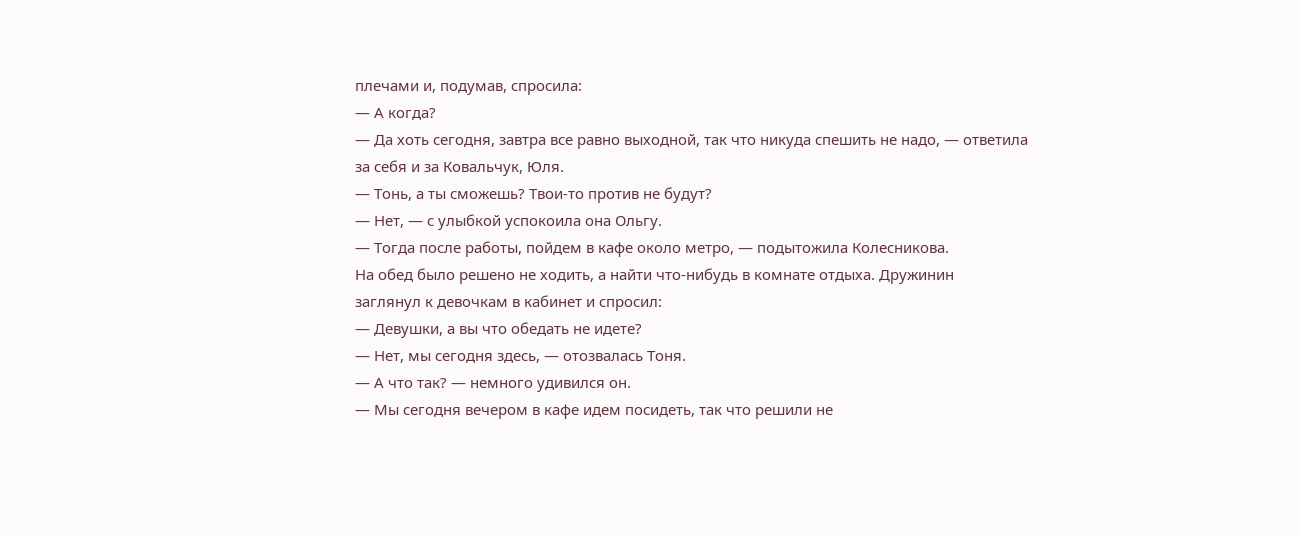плечами и, подумав, спросила:
— А когда?
— Да хоть сегодня, завтра все равно выходной, так что никуда спешить не надо, — ответила
за себя и за Ковальчук, Юля.
— Тонь, а ты сможешь? Твои-то против не будут?
— Нет, — с улыбкой успокоила она Ольгу.
— Тогда после работы, пойдем в кафе около метро, — подытожила Колесникова.
На обед было решено не ходить, а найти что-нибудь в комнате отдыха. Дружинин
заглянул к девочкам в кабинет и спросил:
— Девушки, а вы что обедать не идете?
— Нет, мы сегодня здесь, — отозвалась Тоня.
— А что так? — немного удивился он.
— Мы сегодня вечером в кафе идем посидеть, так что решили не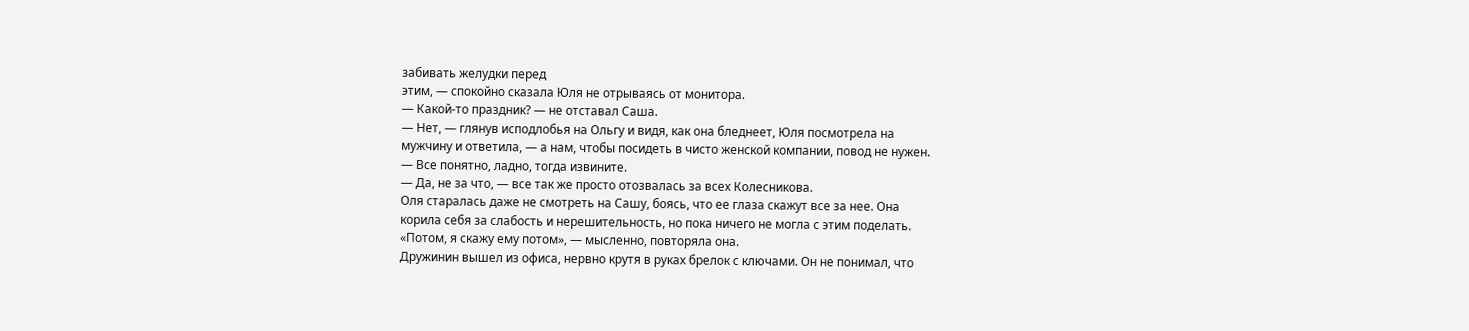забивать желудки перед
этим, — спокойно сказала Юля не отрываясь от монитора.
— Какой-то праздник? — не отставал Саша.
— Нет, — глянув исподлобья на Ольгу и видя, как она бледнеет, Юля посмотрела на
мужчину и ответила, — а нам, чтобы посидеть в чисто женской компании, повод не нужен.
— Все понятно, ладно, тогда извините.
— Да, не за что, — все так же просто отозвалась за всех Колесникова.
Оля старалась даже не смотреть на Сашу, боясь, что ее глаза скажут все за нее. Она
корила себя за слабость и нерешительность, но пока ничего не могла с этим поделать.
«Потом, я скажу ему потом», — мысленно, повторяла она.
Дружинин вышел из офиса, нервно крутя в руках брелок с ключами. Он не понимал, что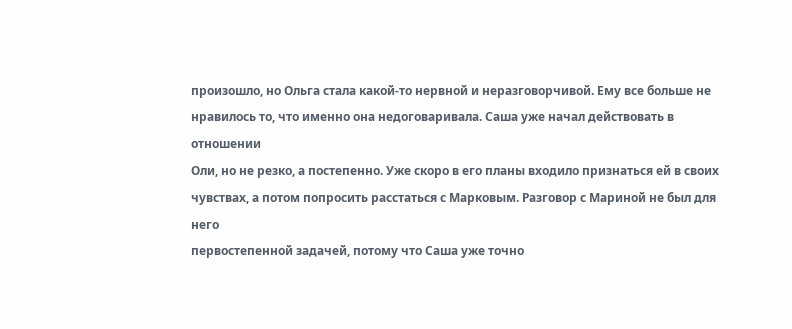произошло, но Ольга стала какой-то нервной и неразговорчивой. Ему все больше не
нравилось то, что именно она недоговаривала. Саша уже начал действовать в отношении
Оли, но не резко, а постепенно. Уже скоро в его планы входило признаться ей в своих
чувствах, а потом попросить расстаться с Марковым. Разговор с Мариной не был для него
первостепенной задачей, потому что Саша уже точно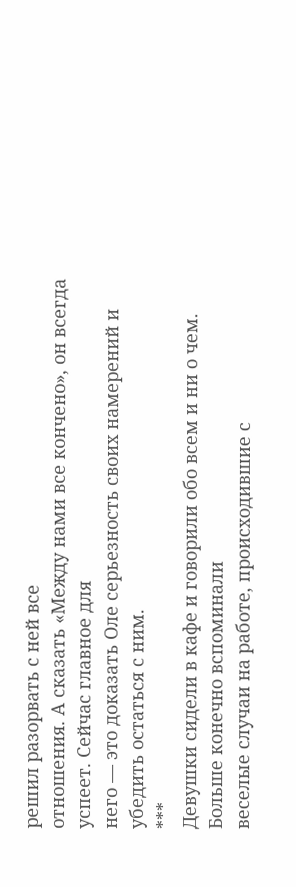решил разорвать с ней все
отношения. А сказать «Между нами все кончено», он всегда успеет. Сейчас главное для
него — это доказать Оле серьезность своих намерений и убедить остаться с ним.
***
Девушки сидели в кафе и говорили обо всем и ни о чем. Больше конечно вспоминали
веселые случаи на работе, происходившие с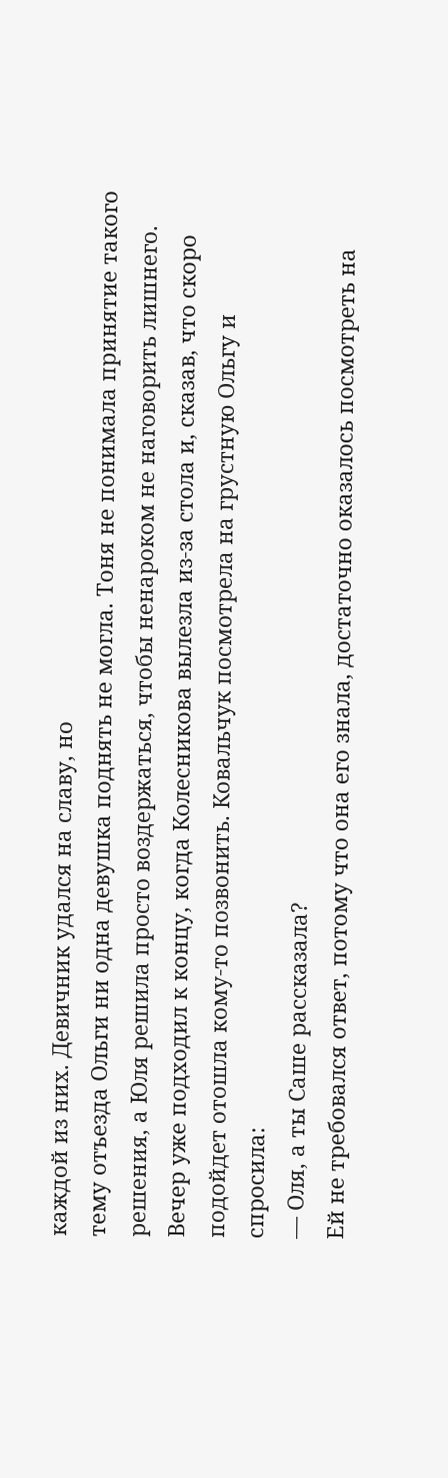каждой из них. Девичник удался на славу, но
тему отъезда Ольги ни одна девушка поднять не могла. Тоня не понимала принятие такого
решения, а Юля решила просто воздержаться, чтобы ненароком не наговорить лишнего.
Вечер уже подходил к концу, когда Колесникова вылезла из-за стола и, сказав, что скоро
подойдет отошла кому-то позвонить. Ковальчук посмотрела на грустную Ольгу и
спросила:
— Оля, а ты Саше рассказала?
Ей не требовался ответ, потому что она его знала, достаточно оказалось посмотреть на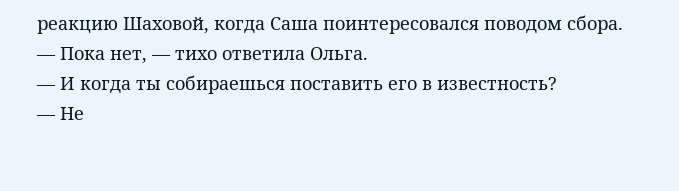реакцию Шаховой, когда Саша поинтересовался поводом сбора.
— Пока нет, — тихо ответила Ольга.
— И когда ты собираешься поставить его в известность?
— Не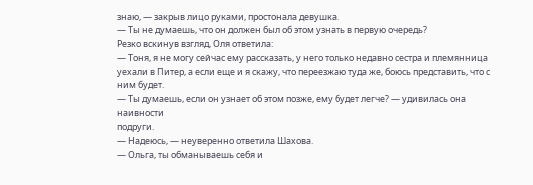знаю, — закрыв лицо руками, простонала девушка.
— Ты не думаешь, что он должен был об этом узнать в первую очередь?
Резко вскинув взгляд, Оля ответила:
— Тоня, я не могу сейчас ему рассказать, у него только недавно сестра и племянница
уехали в Питер, а если еще и я скажу, что переезжаю туда же, боюсь представить, что с
ним будет.
— Ты думаешь, если он узнает об этом позже, ему будет легче? — удивилась она наивности
подруги.
— Надеюсь, — неуверенно ответила Шахова.
— Ольга, ты обманываешь себя и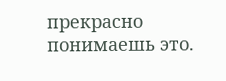прекрасно понимаешь это.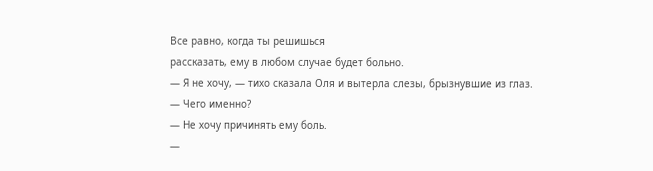Все равно, когда ты решишься
рассказать, ему в любом случае будет больно.
— Я не хочу, — тихо сказала Оля и вытерла слезы, брызнувшие из глаз.
— Чего именно?
— Не хочу причинять ему боль.
—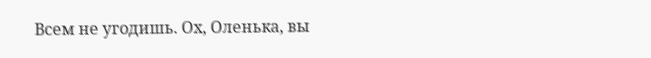Всем не угодишь. Ох, Оленька, вы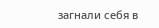загнали себя в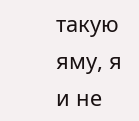такую яму, я и не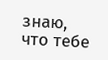знаю, что тебе